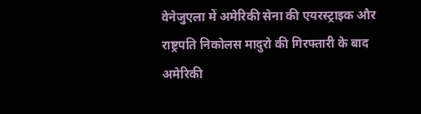वेनेजुएला में अमेरिकी सेना की एयरस्ट्राइक और राष्ट्रपति निकोलस मादुरो की गिरफ्तारी के बाद अमेरिकी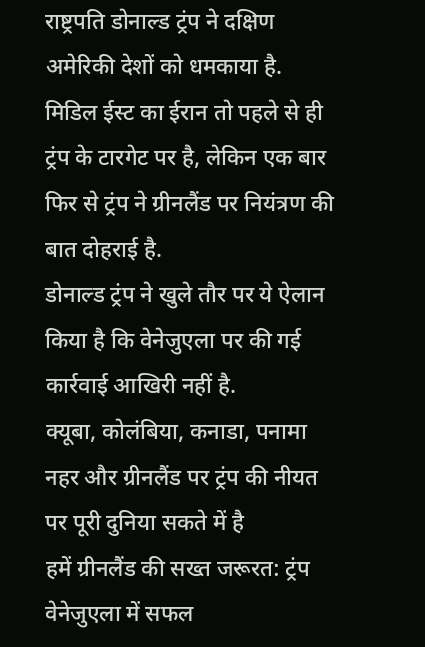राष्ट्रपति डोनाल्ड ट्रंप ने दक्षिण अमेरिकी देशों को धमकाया है. मिडिल ईस्ट का ईरान तो पहले से ही ट्रंप के टारगेट पर है, लेकिन एक बार फिर से ट्रंप ने ग्रीनलैंड पर नियंत्रण की बात दोहराई है.
डोनाल्ड ट्रंप ने खुले तौर पर ये ऐलान किया है कि वेनेजुएला पर की गई कार्रवाई आखिरी नहीं है.
क्यूबा, कोलंबिया, कनाडा, पनामा नहर और ग्रीनलैंड पर ट्रंप की नीयत पर पूरी दुनिया सकते में है
हमें ग्रीनलैंड की सख्त जरूरत: ट्रंप
वेनेजुएला में सफल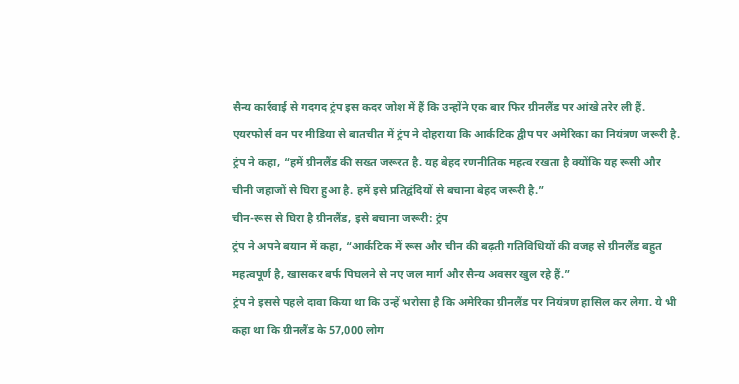सैन्य कार्रवाई से गदगद ट्रंप इस कदर जोश में हैं कि उन्होंने एक बार फिर ग्रीनलैंड पर आंखे तरेर ली हैं. एयरफोर्स वन पर मीडिया से बातचीत में ट्रंप ने दोहराया कि आर्कटिक द्वीप पर अमेरिका का नियंत्रण जरूरी है.
ट्रंप ने कहा, “हमें ग्रीनलैंड की सख्त जरूरत है. यह बेहद रणनीतिक महत्व रखता है क्योंकि यह रूसी और चीनी जहाजों से घिरा हुआ है. हमें इसे प्रतिद्वंदियों से बचाना बेहद जरूरी है.”
चीन-रूस से घिरा है ग्रीनलैंड, इसे बचाना जरूरी: ट्रंप
ट्रंप ने अपने बयान में कहा, “आर्कटिक में रूस और चीन की बढ़ती गतिविधियों की वजह से ग्रीनलैंड बहुत महत्वपूर्ण है, खासकर बर्फ पिघलने से नए जल मार्ग और सैन्य अवसर खुल रहे हैं.”
ट्रंप ने इससे पहले दावा किया था कि उन्हें भरोसा है कि अमेरिका ग्रीनलैंड पर नियंत्रण हासिल कर लेगा. ये भी कहा था कि ग्रीनलैंड के 57,000 लोग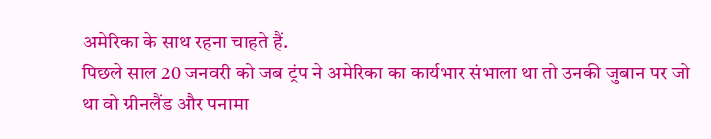अमेरिका के साथ रहना चाहते हैं.
पिछले साल 20 जनवरी को जब ट्रंप ने अमेरिका का कार्यभार संभाला था तो उनकी जुबान पर जो था वो ग्रीनलैंड और पनामा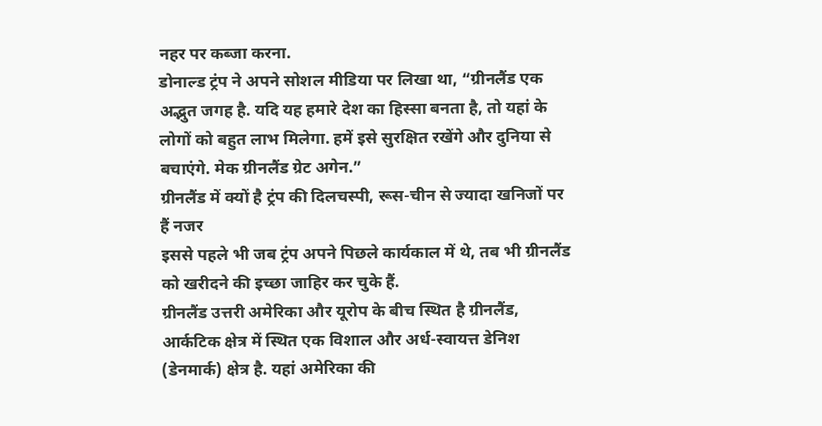नहर पर कब्जा करना.
डोनाल्ड ट्रंप ने अपने सोशल मीडिया पर लिखा था, “ग्रीनलैंड एक अद्भुत जगह है. यदि यह हमारे देश का हिस्सा बनता है, तो यहां के लोगों को बहुत लाभ मिलेगा. हमें इसे सुरक्षित रखेंगे और दुनिया से बचाएंगे. मेक ग्रीनलैंड ग्रेट अगेन.”
ग्रीनलैंड में क्यों है ट्रंप की दिलचस्पी, रूस-चीन से ज्यादा खनिजों पर हैं नजर
इससे पहले भी जब ट्रंप अपने पिछले कार्यकाल में थे, तब भी ग्रीनलैंड को खरीदने की इच्छा जाहिर कर चुके हैं.
ग्रीनलैंड उत्तरी अमेरिका और यूरोप के बीच स्थित है ग्रीनलैंड, आर्कटिक क्षेत्र में स्थित एक विशाल और अर्ध-स्वायत्त डेनिश (डेनमार्क) क्षेत्र है. यहां अमेरिका की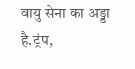वायु सेना का अड्डा है.ट्रंप,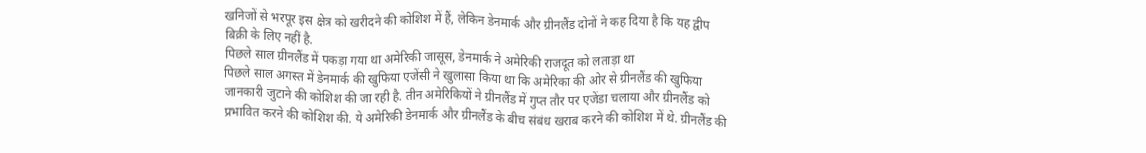खनिजों से भरपूर इस क्षेत्र को खरीदने की कोशिश में हैं, लेकिन डेनमार्क और ग्रीनलैंड दोनों ने कह दिया है कि यह द्वीप बिक्री के लिए नहीं है.
पिछले साल ग्रीनलैंड में पकड़ा गया था अमेरिकी जासूस, डेनमार्क ने अमेरिकी राजदूत को लताड़ा था
पिछले साल अगस्त में डेनमार्क की खुफिया एजेंसी ने खुलासा किया था कि अमेरिका की ओर से ग्रीनलैंड की खुफिया जानकारी जुटाने की कोशिश की जा रही है. तीन अमेरिकियों ने ग्रीनलैंड में गुप्त तौर पर एजेंडा चलाया और ग्रीनलैंड को प्रभावित करने की कोशिश की. ये अमेरिकी डेनमार्क और ग्रीनलैंड के बीच संबंध खराब करने की कोशिश में थे. ग्रीनलैंड की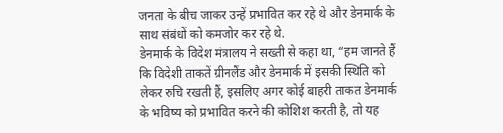जनता के बीच जाकर उन्हें प्रभावित कर रहे थे और डेनमार्क के साथ संबंधों को कमजोर कर रहे थे.
डेनमार्क के विदेश मंत्रालय ने सख्ती से कहा था, “हम जानते हैं कि विदेशी ताकतें ग्रीनलैंड और डेनमार्क में इसकी स्थिति को लेकर रुचि रखती हैं, इसलिए अगर कोई बाहरी ताकत डेनमार्क के भविष्य को प्रभावित करने की कोशिश करती है, तो यह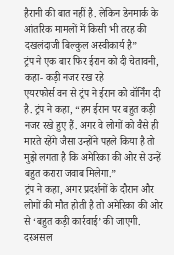हैरानी की बात नहीं है. लेकिन डेनमार्क के आंतरिक मामलों में किसी भी तरह की दखलंदाजी बिल्कुल अस्वीकार्य है”
ट्रंप ने एक बार फिर ईरान को दी चेतावनी, कहा- कड़ी नजर रख रहे
एयरफोर्स वन से ट्रंप ने ईरान को वॉर्निंग दी है. ट्रंप ने कहा, “हम ईरान पर बहुत कड़ी नजर रखे हुए हैं. अगर वे लोगों को वैसे ही मारते रहेंगे जैसा उन्होंने पहले किया है तो मुझे लगता है कि अमेरिका की ओर से उन्हें बहुत करारा जवाब मिलेगा.”
ट्रंप ने कहा, अगर प्रदर्शनों के दौरान और लोगों की मौत होती है तो अमेरिका की ओर से ‘बहुत कड़ी कार्रवाई’ की जाएगी.
दरअसल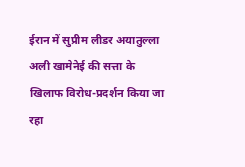ईरान में सुप्रीम लीडर अयातुल्ला अली खामेनेई की सत्ता के खिलाफ विरोध-प्रदर्शन किया जा रहा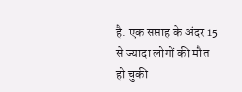है. एक सप्ताह के अंदर 15 से ज्यादा लोगों की मौत हो चुकी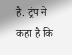है. ट्रंप ने कहा है कि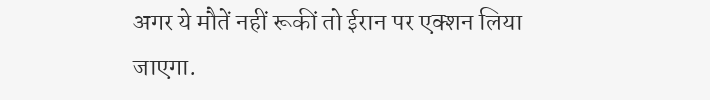अगर ये मौतें नहीं रूकीं तो ईरान पर एक्शन लिया जाएगा.